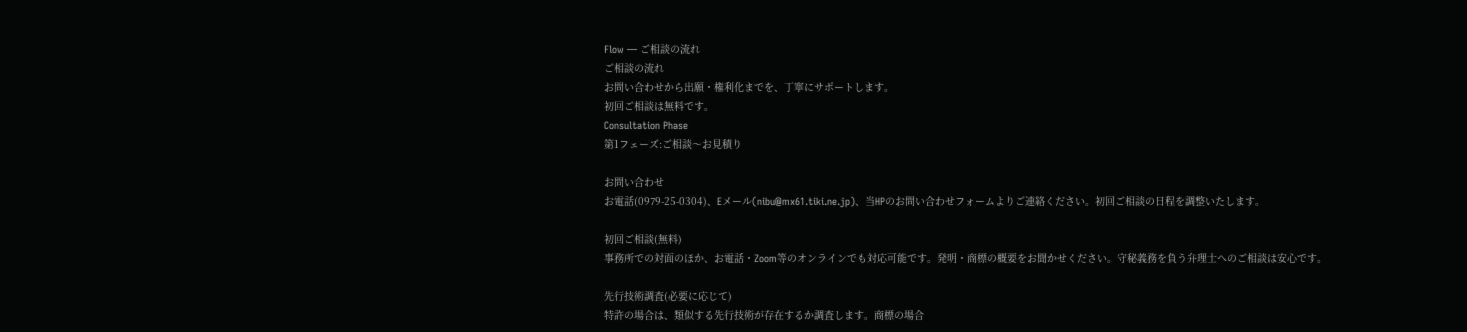Flow — ご相談の流れ
ご相談の流れ
お問い合わせから出願・権利化までを、丁寧にサポートします。
初回ご相談は無料です。
Consultation Phase
第1フェーズ:ご相談〜お見積り

お問い合わせ
お電話(0979-25-0304)、Eメール(nibu@mx61.tiki.ne.jp)、当HPのお問い合わせフォームよりご連絡ください。初回ご相談の日程を調整いたします。

初回ご相談(無料)
事務所での対面のほか、お電話・Zoom等のオンラインでも対応可能です。発明・商標の概要をお聞かせください。守秘義務を負う弁理士へのご相談は安心です。

先行技術調査(必要に応じて)
特許の場合は、類似する先行技術が存在するか調査します。商標の場合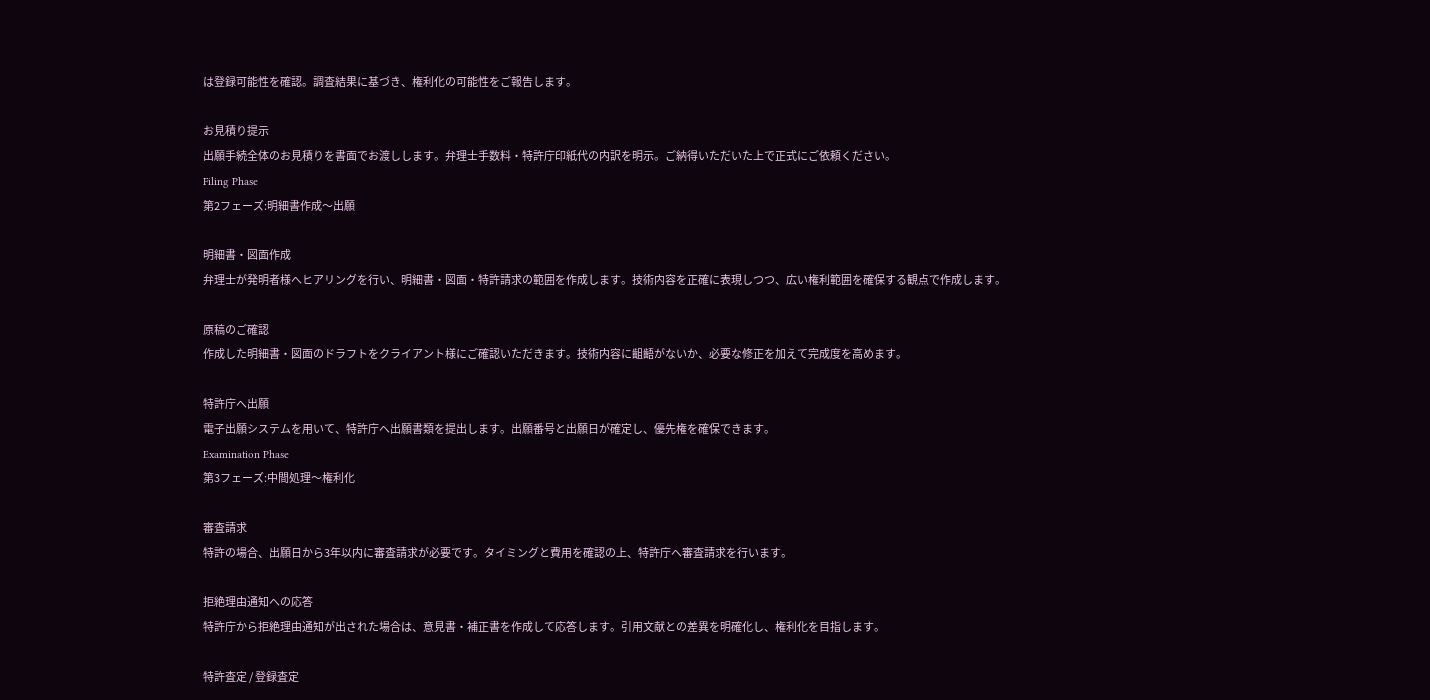は登録可能性を確認。調査結果に基づき、権利化の可能性をご報告します。

お見積り提示
出願手続全体のお見積りを書面でお渡しします。弁理士手数料・特許庁印紙代の内訳を明示。ご納得いただいた上で正式にご依頼ください。
Filing Phase
第2フェーズ:明細書作成〜出願

明細書・図面作成
弁理士が発明者様へヒアリングを行い、明細書・図面・特許請求の範囲を作成します。技術内容を正確に表現しつつ、広い権利範囲を確保する観点で作成します。

原稿のご確認
作成した明細書・図面のドラフトをクライアント様にご確認いただきます。技術内容に齟齬がないか、必要な修正を加えて完成度を高めます。

特許庁へ出願
電子出願システムを用いて、特許庁へ出願書類を提出します。出願番号と出願日が確定し、優先権を確保できます。
Examination Phase
第3フェーズ:中間処理〜権利化

審査請求
特許の場合、出願日から3年以内に審査請求が必要です。タイミングと費用を確認の上、特許庁へ審査請求を行います。

拒絶理由通知への応答
特許庁から拒絶理由通知が出された場合は、意見書・補正書を作成して応答します。引用文献との差異を明確化し、権利化を目指します。

特許査定 / 登録査定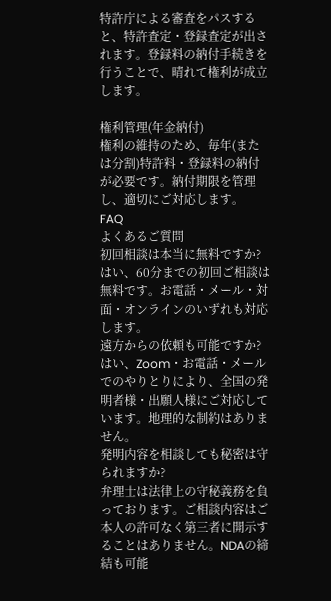特許庁による審査をパスすると、特許査定・登録査定が出されます。登録料の納付手続きを行うことで、晴れて権利が成立します。

権利管理(年金納付)
権利の維持のため、毎年(または分割)特許料・登録料の納付が必要です。納付期限を管理し、適切にご対応します。
FAQ
よくあるご質問
初回相談は本当に無料ですか?
はい、60分までの初回ご相談は無料です。お電話・メール・対面・オンラインのいずれも対応します。
遠方からの依頼も可能ですか?
はい、Zoom・お電話・メールでのやりとりにより、全国の発明者様・出願人様にご対応しています。地理的な制約はありません。
発明内容を相談しても秘密は守られますか?
弁理士は法律上の守秘義務を負っております。ご相談内容はご本人の許可なく第三者に開示することはありません。NDAの締結も可能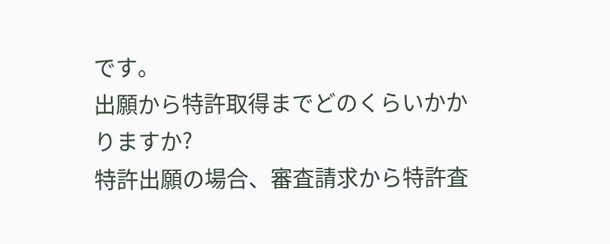です。
出願から特許取得までどのくらいかかりますか?
特許出願の場合、審査請求から特許査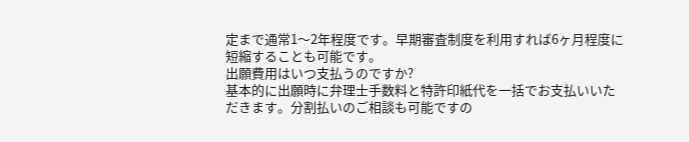定まで通常1〜2年程度です。早期審査制度を利用すれば6ヶ月程度に短縮することも可能です。
出願費用はいつ支払うのですか?
基本的に出願時に弁理士手数料と特許印紙代を一括でお支払いいただきます。分割払いのご相談も可能ですの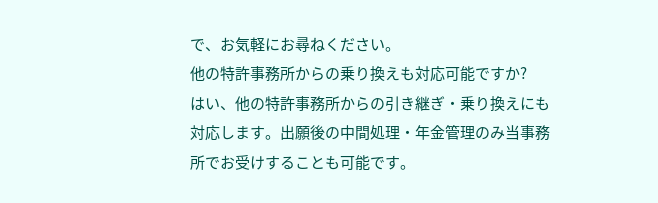で、お気軽にお尋ねください。
他の特許事務所からの乗り換えも対応可能ですか?
はい、他の特許事務所からの引き継ぎ・乗り換えにも対応します。出願後の中間処理・年金管理のみ当事務所でお受けすることも可能です。